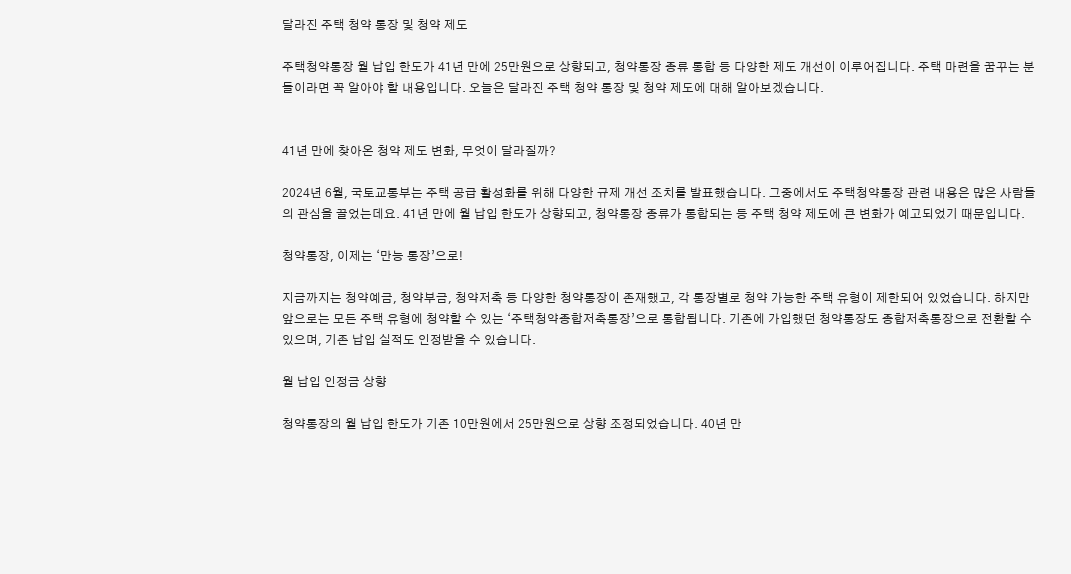달라진 주택 청약 통장 및 청약 제도

주택청약통장 월 납입 한도가 41년 만에 25만원으로 상향되고, 청약통장 종류 통합 등 다양한 제도 개선이 이루어집니다. 주택 마련을 꿈꾸는 분들이라면 꼭 알아야 할 내용입니다. 오늘은 달라진 주택 청약 통장 및 청약 제도에 대해 알아보겠습니다.


41년 만에 찾아온 청약 제도 변화, 무엇이 달라질까?

2024년 6월, 국토교통부는 주택 공급 활성화를 위해 다양한 규제 개선 조치를 발표했습니다. 그중에서도 주택청약통장 관련 내용은 많은 사람들의 관심을 끌었는데요. 41년 만에 월 납입 한도가 상향되고, 청약통장 종류가 통합되는 등 주택 청약 제도에 큰 변화가 예고되었기 때문입니다.

청약통장, 이제는 ‘만능 통장’으로!

지금까지는 청약예금, 청약부금, 청약저축 등 다양한 청약통장이 존재했고, 각 통장별로 청약 가능한 주택 유형이 제한되어 있었습니다. 하지만 앞으로는 모든 주택 유형에 청약할 수 있는 ‘주택청약종합저축통장’으로 통합됩니다. 기존에 가입했던 청약통장도 종합저축통장으로 전환할 수 있으며, 기존 납입 실적도 인정받을 수 있습니다.

월 납입 인정금 상향

청약통장의 월 납입 한도가 기존 10만원에서 25만원으로 상향 조정되었습니다. 40년 만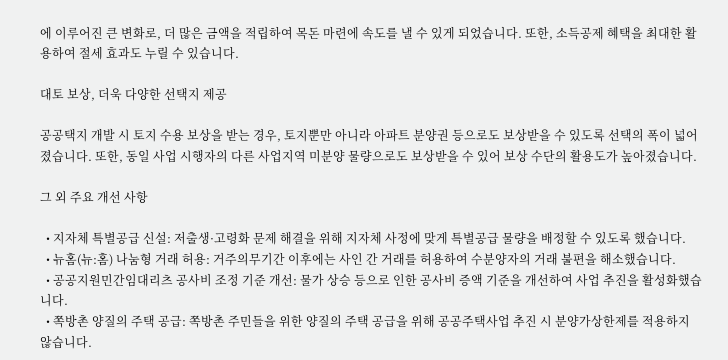에 이루어진 큰 변화로, 더 많은 금액을 적립하여 목돈 마련에 속도를 낼 수 있게 되었습니다. 또한, 소득공제 혜택을 최대한 활용하여 절세 효과도 누릴 수 있습니다.

대토 보상, 더욱 다양한 선택지 제공

공공택지 개발 시 토지 수용 보상을 받는 경우, 토지뿐만 아니라 아파트 분양권 등으로도 보상받을 수 있도록 선택의 폭이 넓어졌습니다. 또한, 동일 사업 시행자의 다른 사업지역 미분양 물량으로도 보상받을 수 있어 보상 수단의 활용도가 높아졌습니다.

그 외 주요 개선 사항

  • 지자체 특별공급 신설: 저출생·고령화 문제 해결을 위해 지자체 사정에 맞게 특별공급 물량을 배정할 수 있도록 했습니다.
  • 뉴홈(뉴:홈) 나눔형 거래 허용: 거주의무기간 이후에는 사인 간 거래를 허용하여 수분양자의 거래 불편을 해소했습니다.
  • 공공지원민간임대리츠 공사비 조정 기준 개선: 물가 상승 등으로 인한 공사비 증액 기준을 개선하여 사업 추진을 활성화했습니다.
  • 쪽방촌 양질의 주택 공급: 쪽방촌 주민들을 위한 양질의 주택 공급을 위해 공공주택사업 추진 시 분양가상한제를 적용하지 않습니다.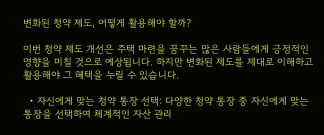변화된 청약 제도, 어떻게 활용해야 할까?

이번 청약 제도 개선은 주택 마련을 꿈꾸는 많은 사람들에게 긍정적인 영향을 미칠 것으로 예상됩니다. 하지만 변화된 제도를 제대로 이해하고 활용해야 그 혜택을 누릴 수 있습니다.

  • 자신에게 맞는 청약 통장 선택: 다양한 청약 통장 중 자신에게 맞는 통장을 선택하여 체계적인 자산 관리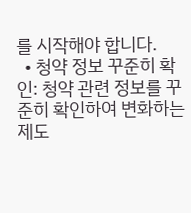를 시작해야 합니다.
  • 청약 정보 꾸준히 확인: 청약 관련 정보를 꾸준히 확인하여 변화하는 제도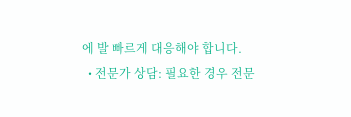에 발 빠르게 대응해야 합니다.
  • 전문가 상담: 필요한 경우 전문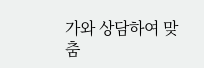가와 상담하여 맞춤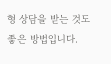형 상담을 받는 것도 좋은 방법입니다.